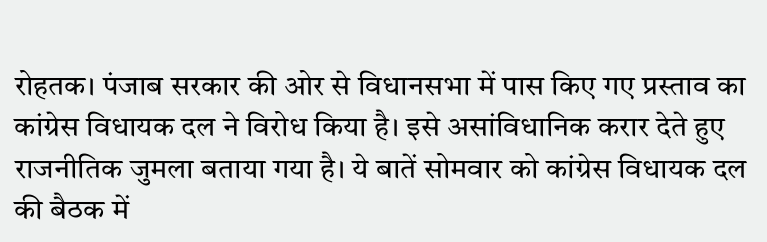रोहतक। पंजाब सरकार की ओर से विधानसभा में पास किए गए प्रस्ताव का कांग्रेस विधायक दल ने विरोध किया है। इसे असांविधानिक करार देते हुए राजनीतिक जुमला बताया गया है। ये बातें सोमवार को कांग्रेस विधायक दल की बैठक में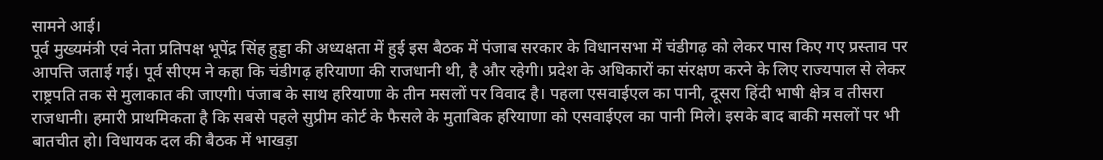सामने आई।
पूर्व मुख्यमंत्री एवं नेता प्रतिपक्ष भूपेंद्र सिंह हुड्डा की अध्यक्षता में हुई इस बैठक में पंजाब सरकार के विधानसभा में चंडीगढ़ को लेकर पास किए गए प्रस्ताव पर आपत्ति जताई गई। पूर्व सीएम ने कहा कि चंडीगढ़ हरियाणा की राजधानी थी, है और रहेगी। प्रदेश के अधिकारों का संरक्षण करने के लिए राज्यपाल से लेकर राष्ट्रपति तक से मुलाकात की जाएगी। पंजाब के साथ हरियाणा के तीन मसलों पर विवाद है। पहला एसवाईएल का पानी, दूसरा हिंदी भाषी क्षेत्र व तीसरा राजधानी। हमारी प्राथमिकता है कि सबसे पहले सुप्रीम कोर्ट के फैसले के मुताबिक हरियाणा को एसवाईएल का पानी मिले। इसके बाद बाकी मसलों पर भी बातचीत हो। विधायक दल की बैठक में भाखड़ा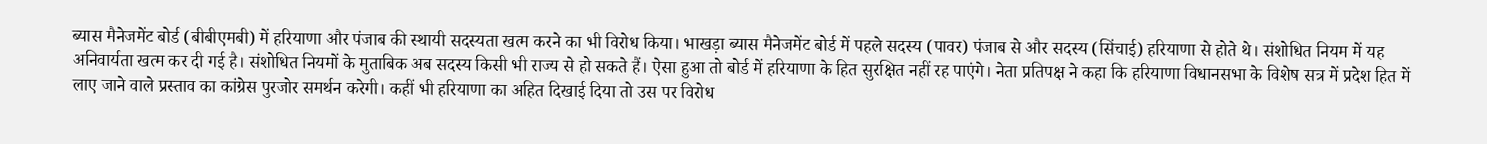ब्यास मैनेजमेंट बोर्ड (बीबीएमबी) में हरियाणा और पंजाब की स्थायी सदस्यता खत्म करने का भी विरोध किया। भाखड़ा ब्यास मैनेजमेंट बोर्ड में पहले सदस्य (पावर) पंजाब से और सदस्य (सिंचाई) हरियाणा से होते थे। संशोधित नियम में यह अनिवार्यता खत्म कर दी गई है। संशोधित नियमों के मुताबिक अब सदस्य किसी भी राज्य से हो सकते हैं। ऐसा हुआ तो बोर्ड में हरियाणा के हित सुरक्षित नहीं रह पाएंगे। नेता प्रतिपक्ष ने कहा कि हरियाणा विधानसभा के विशेष सत्र में प्रदेश हित में लाए जाने वाले प्रस्ताव का कांग्रेस पुरजोर समर्थन करेगी। कहीं भी हरियाणा का अहित दिखाई दिया तो उस पर विरोध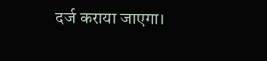दर्ज कराया जाएगा।